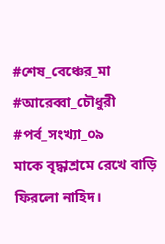#শেষ_বেঞ্চের_মা
#আরেব্বা_চৌধুরী
#পর্ব_সংখ্যা_০৯
মাকে বৃদ্ধাশ্রমে রেখে বাড়ি ফিরলো নাহিদ।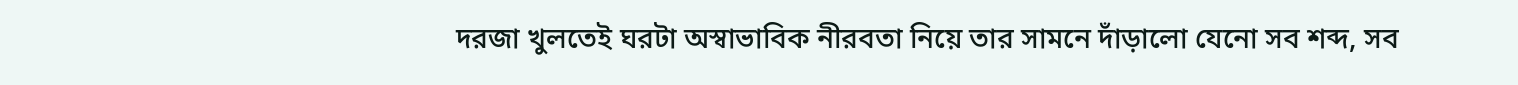দরজা খুলতেই ঘরটা অস্বাভাবিক নীরবতা নিয়ে তার সামনে দাঁড়ালো যেনো সব শব্দ, সব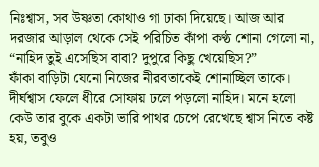নিঃশ্বাস, সব উষ্ণতা কোথাও গা ঢাকা দিয়েছে। আজ আর দরজার আড়াল থেকে সেই পরিচিত কাঁপা কণ্ঠ শোনা গেলো না, “নাহিদ তুই এসেছিস বাবা? দুপুরে কিছু খেয়েছিস?”
ফাঁকা বাড়িটা যেনো নিজের নীরবতাকেই শোনাচ্ছিল তাকে। দীর্ঘশ্বাস ফেলে ধীরে সোফায় ঢলে পড়লো নাহিদ। মনে হলো কেউ তার বুকে একটা ভারি পাথর চেপে রেখেছে শ্বাস নিতে কষ্ট হয়, তবুও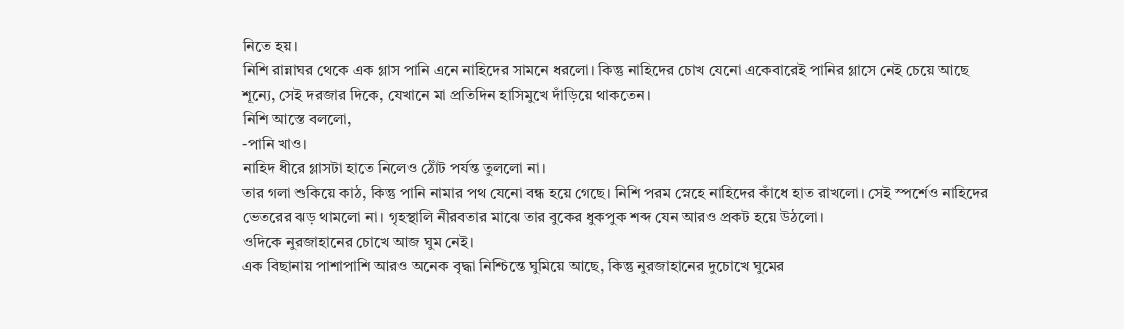নিতে হয়।
নিশি রান্নাঘর থেকে এক গ্লাস পানি এনে নাহিদের সামনে ধরলো। কিন্তু নাহিদের চোখ যেনো একেবারেই পানির গ্লাসে নেই চেয়ে আছে শূন্যে, সেই দরজার দিকে, যেখানে মা প্রতিদিন হাসিমুখে দাঁড়িয়ে থাকতেন।
নিশি আস্তে বললো,
-পানি খাও।
নাহিদ ধীরে গ্লাসটা হাতে নিলেও ঠোঁট পর্যন্ত তুললো না।
তার গলা শুকিয়ে কাঠ, কিন্তু পানি নামার পথ যেনো বন্ধ হয়ে গেছে। নিশি পরম স্নেহে নাহিদের কাঁধে হাত রাখলো। সেই স্পর্শেও নাহিদের ভেতরের ঝড় থামলো না। গৃহস্থালি নীরবতার মাঝে তার বুকের ধুকপুক শব্দ যেন আরও প্রকট হয়ে উঠলো।
ওদিকে নুরজাহানের চোখে আজ ঘুম নেই।
এক বিছানায় পাশাপাশি আরও অনেক বৃদ্ধা নিশ্চিন্তে ঘুমিয়ে আছে, কিন্তু নুরজাহানের দুচোখে ঘুমের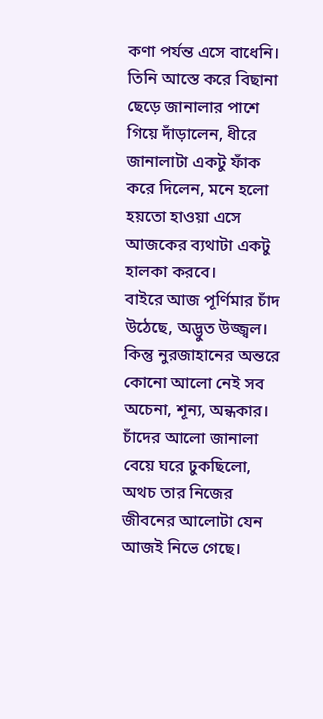কণা পর্যন্ত এসে বাধেনি। তিনি আস্তে করে বিছানা ছেড়ে জানালার পাশে গিয়ে দাঁড়ালেন, ধীরে জানালাটা একটু ফাঁক করে দিলেন, মনে হলো হয়তো হাওয়া এসে আজকের ব্যথাটা একটু হালকা করবে।
বাইরে আজ পূর্ণিমার চাঁদ উঠেছে, অদ্ভুত উজ্জ্বল।
কিন্তু নুরজাহানের অন্তরে কোনো আলো নেই সব অচেনা, শূন্য, অন্ধকার। চাঁদের আলো জানালা বেয়ে ঘরে ঢুকছিলো, অথচ তার নিজের জীবনের আলোটা যেন আজই নিভে গেছে।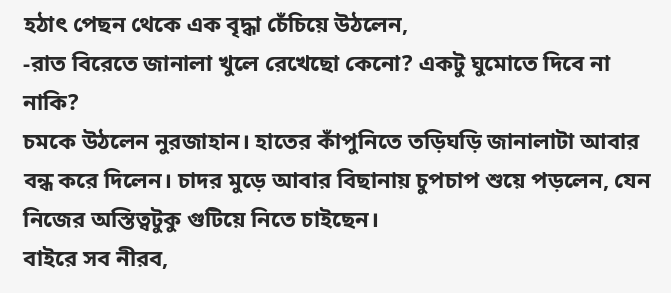হঠাৎ পেছন থেকে এক বৃদ্ধা চেঁচিয়ে উঠলেন,
-রাত বিরেতে জানালা খুলে রেখেছো কেনো? একটু ঘুমোতে দিবে না নাকি?
চমকে উঠলেন নুরজাহান। হাতের কাঁপুনিতে তড়িঘড়ি জানালাটা আবার বন্ধ করে দিলেন। চাদর মুড়ে আবার বিছানায় চুপচাপ শুয়ে পড়লেন, যেন নিজের অস্তিত্বটুকু গুটিয়ে নিতে চাইছেন।
বাইরে সব নীরব,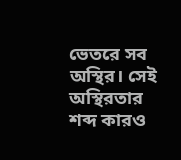ভেতরে সব অস্থির। সেই অস্থিরতার শব্দ কারও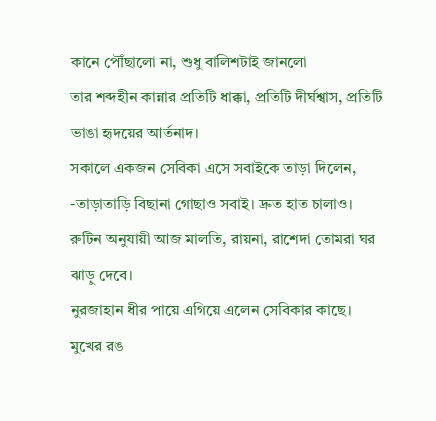কানে পৌঁছালো না, শুধু বালিশটাই জানলো
তার শব্দহীন কান্নার প্রতিটি ধাক্কা, প্রতিটি দীর্ঘশ্বাস, প্রতিটি ভাঙা হৃদয়ের আর্তনাদ।
সকালে একজন সেবিকা এসে সবাইকে তাড়া দিলেন,
-তাড়াতাড়ি বিছানা গোছাও সবাই। দ্রুত হাত চালাও। রুটিন অনুযায়ী আজ মালতি, রায়না, রাশেদা তোমরা ঘর ঝাড়ু দেবে।
নুরজাহান ধীর পায়ে এগিয়ে এলেন সেবিকার কাছে। মুখের রঙ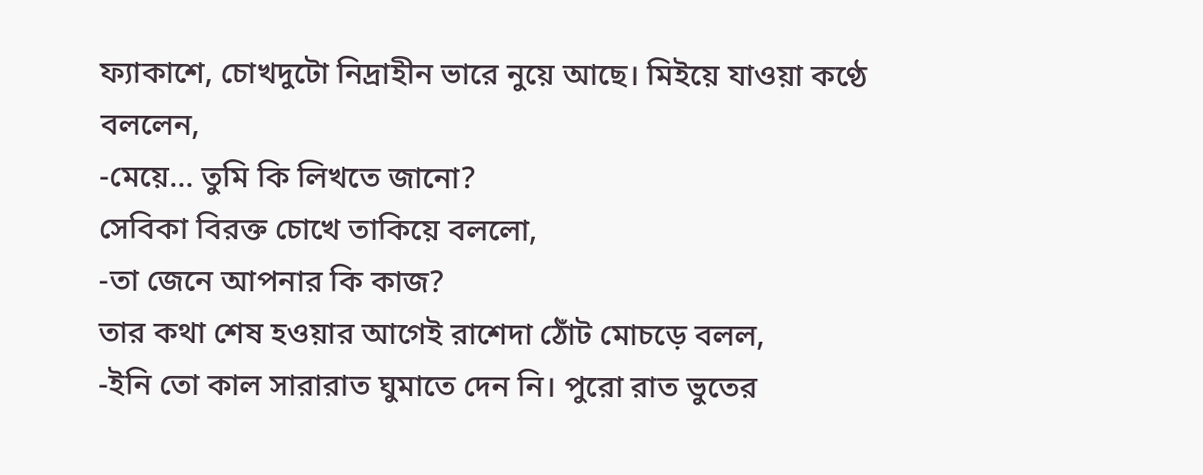ফ্যাকাশে, চোখদুটো নিদ্রাহীন ভারে নুয়ে আছে। মিইয়ে যাওয়া কণ্ঠে বললেন,
-মেয়ে… তুমি কি লিখতে জানো?
সেবিকা বিরক্ত চোখে তাকিয়ে বললো,
-তা জেনে আপনার কি কাজ?
তার কথা শেষ হওয়ার আগেই রাশেদা ঠোঁট মোচড়ে বলল,
-ইনি তো কাল সারারাত ঘুমাতে দেন নি। পুরো রাত ভুতের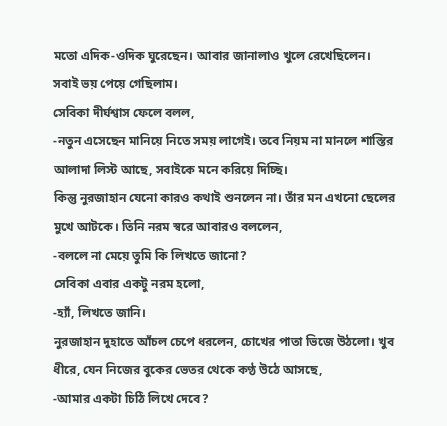মতো এদিক-ওদিক ঘুরেছেন। আবার জানালাও খুলে রেখেছিলেন। সবাই ভয় পেয়ে গেছিলাম।
সেবিকা দীর্ঘশ্বাস ফেলে বলল,
-নতুন এসেছেন মানিয়ে নিতে সময় লাগেই। তবে নিয়ম না মানলে শাস্তির আলাদা লিস্ট আছে, সবাইকে মনে করিয়ে দিচ্ছি।
কিন্তু নুরজাহান যেনো কারও কথাই শুনলেন না। তাঁর মন এখনো ছেলের মুখে আটকে। তিনি নরম স্বরে আবারও বললেন,
-বললে না মেয়ে তুমি কি লিখতে জানো?
সেবিকা এবার একটু নরম হলো,
-হ্যাঁ, লিখতে জানি।
নুরজাহান দুহাতে আঁচল চেপে ধরলেন, চোখের পাতা ভিজে উঠলো। খুব ধীরে, যেন নিজের বুকের ভেতর থেকে কণ্ঠ উঠে আসছে,
-আমার একটা চিঠি লিখে দেবে?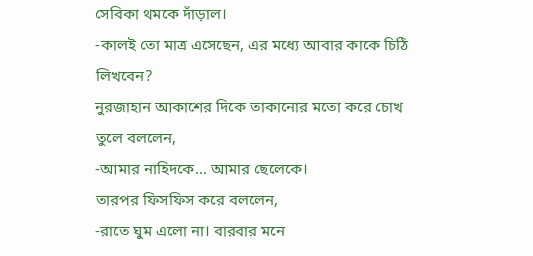সেবিকা থমকে দাঁড়াল।
-কালই তো মাত্র এসেছেন, এর মধ্যে আবার কাকে চিঠি লিখবেন?
নুরজাহান আকাশের দিকে তাকানোর মতো করে চোখ তুলে বললেন,
-আমার নাহিদকে… আমার ছেলেকে।
তারপর ফিসফিস করে বললেন,
-রাতে ঘুম এলো না। বারবার মনে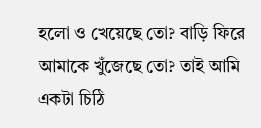হলো ও খেয়েছে তো? বাড়ি ফিরে আমাকে খুঁজেছে তো? তাই আমি একটা চিঠি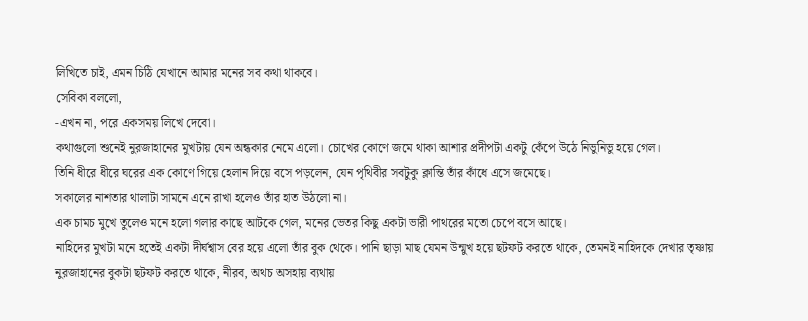লিখিতে চাই, এমন চিঠি যেখানে আমার মনের সব কথা থাকবে।
সেবিকা বললো,
-এখন না, পরে একসময় লিখে দেবো।
কথাগুলো শুনেই নুরজাহানের মুখটায় যেন অন্ধকার নেমে এলো। চোখের কোণে জমে থাকা আশার প্রদীপটা একটু কেঁপে উঠে নিভুনিভু হয়ে গেল।
তিনি ধীরে ধীরে ঘরের এক কোণে গিয়ে হেলান দিয়ে বসে পড়লেন, যেন পৃথিবীর সবটুকু ক্লান্তি তাঁর কাঁধে এসে জমেছে।
সকালের নাশতার থালাটা সামনে এনে রাখা হলেও তাঁর হাত উঠলো না।
এক চামচ মুখে তুলেও মনে হলো গলার কাছে আটকে গেল, মনের ভেতর কিছু একটা ভারী পাথরের মতো চেপে বসে আছে।
নাহিদের মুখটা মনে হতেই একটা দীর্ঘশ্বাস বের হয়ে এলো তাঁর বুক থেকে। পানি ছাড়া মাছ যেমন উন্মুখ হয়ে ছটফট করতে থাকে, তেমনই নাহিদকে দেখার তৃষ্ণায় নুরজাহানের বুকটা ছটফট করতে থাকে, নীরব, অথচ অসহায় ব্যথায়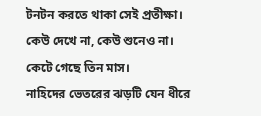টনটন করতে থাকা সেই প্রতীক্ষা। কেউ দেখে না, কেউ শুনেও না।
কেটে গেছে তিন মাস।
নাহিদের ভেতরের ঝড়টি যেন ধীরে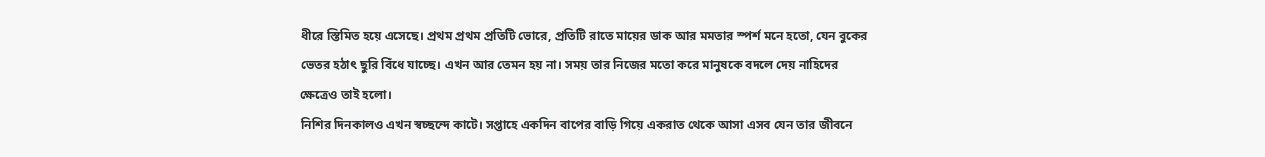ধীরে স্তিমিত হয়ে এসেছে। প্রথম প্রথম প্রতিটি ভোরে, প্রতিটি রাতে মায়ের ডাক আর মমতার স্পর্শ মনে হতো, যেন বুকের ভেতর হঠাৎ ছুরি বিঁধে যাচ্ছে। এখন আর তেমন হয় না। সময় তার নিজের মতো করে মানুষকে বদলে দেয় নাহিদের ক্ষেত্রেও তাই হলো।
নিশির দিনকালও এখন স্বচ্ছন্দে কাটে। সপ্তাহে একদিন বাপের বাড়ি গিয়ে একরাত থেকে আসা এসব যেন তার জীবনে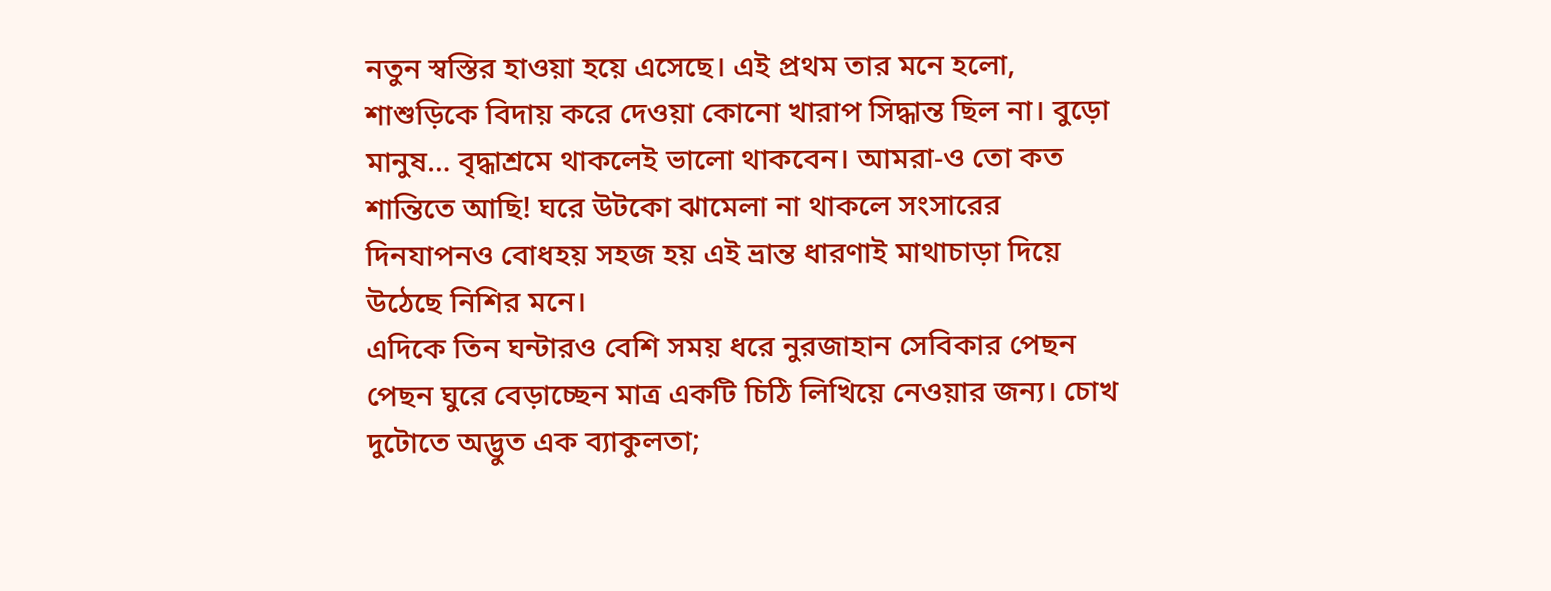নতুন স্বস্তির হাওয়া হয়ে এসেছে। এই প্রথম তার মনে হলো, শাশুড়িকে বিদায় করে দেওয়া কোনো খারাপ সিদ্ধান্ত ছিল না। বুড়ো মানুষ… বৃদ্ধাশ্রমে থাকলেই ভালো থাকবেন। আমরা-ও তো কত শান্তিতে আছি! ঘরে উটকো ঝামেলা না থাকলে সংসারের দিনযাপনও বোধহয় সহজ হয় এই ভ্রান্ত ধারণাই মাথাচাড়া দিয়ে উঠেছে নিশির মনে।
এদিকে তিন ঘন্টারও বেশি সময় ধরে নুরজাহান সেবিকার পেছন পেছন ঘুরে বেড়াচ্ছেন মাত্র একটি চিঠি লিখিয়ে নেওয়ার জন্য। চোখ দুটোতে অদ্ভুত এক ব্যাকুলতা;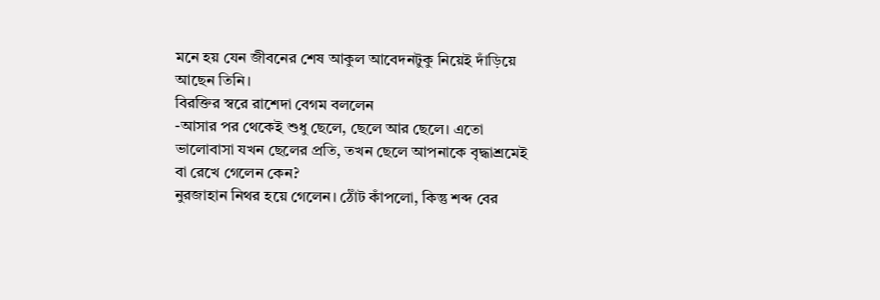মনে হয় যেন জীবনের শেষ আকুল আবেদনটুকু নিয়েই দাঁড়িয়ে আছেন তিনি।
বিরক্তির স্বরে রাশেদা বেগম বললেন
-আসার পর থেকেই শুধু ছেলে, ছেলে আর ছেলে। এতো ভালোবাসা যখন ছেলের প্রতি, তখন ছেলে আপনাকে বৃদ্ধাশ্রমেই বা রেখে গেলেন কেন?
নুরজাহান নিথর হয়ে গেলেন। ঠোঁট কাঁপলো, কিন্তু শব্দ বের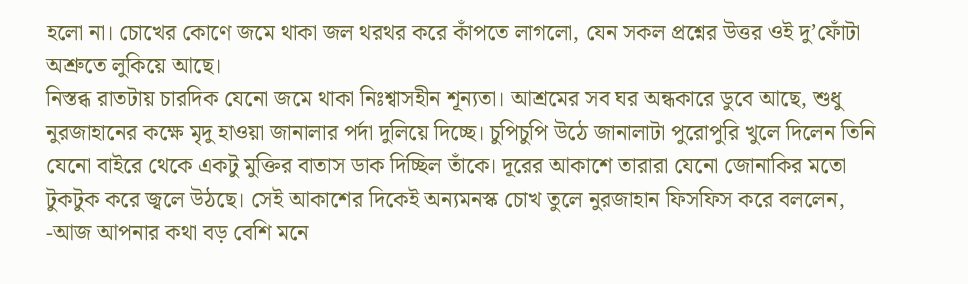হলো না। চোখের কোণে জমে থাকা জল থরথর করে কাঁপতে লাগলো, যেন সকল প্রশ্নের উত্তর ওই দু’ফোঁটা অশ্রুতে লুকিয়ে আছে।
নিস্তব্ধ রাতটায় চারদিক যেনো জমে থাকা নিঃশ্বাসহীন শূন্যতা। আশ্রমের সব ঘর অন্ধকারে ডুবে আছে, শুধু নুরজাহানের কক্ষে মৃদু হাওয়া জানালার পর্দা দুলিয়ে দিচ্ছে। চুপিচুপি উঠে জানালাটা পুরোপুরি খুলে দিলেন তিনি যেনো বাইরে থেকে একটু মুক্তির বাতাস ডাক দিচ্ছিল তাঁকে। দূরের আকাশে তারারা যেনো জোনাকির মতো টুকটুক করে জ্বলে উঠছে। সেই আকাশের দিকেই অন্যমনস্ক চোখ তুলে নুরজাহান ফিসফিস করে বললেন,
-আজ আপনার কথা বড় বেশি মনে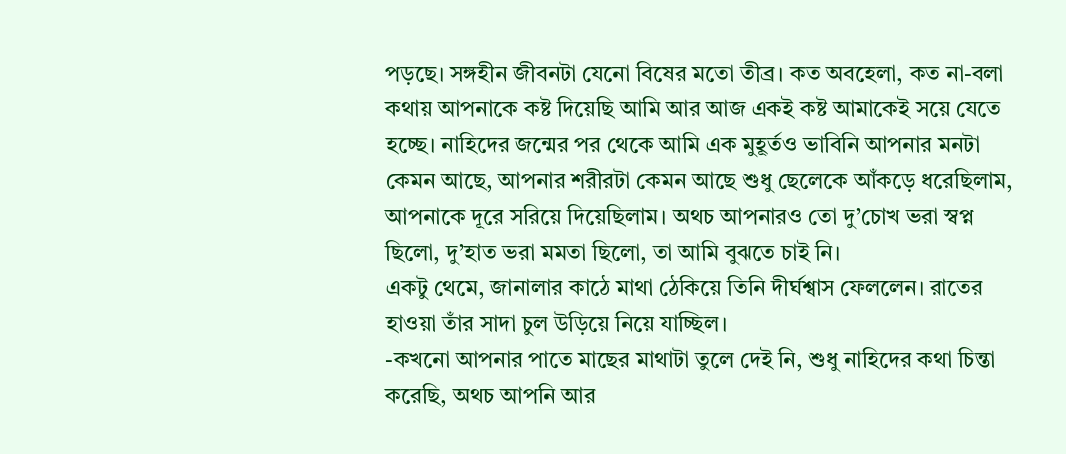পড়ছে। সঙ্গহীন জীবনটা যেনো বিষের মতো তীব্র। কত অবহেলা, কত না-বলা কথায় আপনাকে কষ্ট দিয়েছি আমি আর আজ একই কষ্ট আমাকেই সয়ে যেতে হচ্ছে। নাহিদের জন্মের পর থেকে আমি এক মুহূর্তও ভাবিনি আপনার মনটা কেমন আছে, আপনার শরীরটা কেমন আছে শুধু ছেলেকে আঁকড়ে ধরেছিলাম, আপনাকে দূরে সরিয়ে দিয়েছিলাম। অথচ আপনারও তো দু’চোখ ভরা স্বপ্ন ছিলো, দু’হাত ভরা মমতা ছিলো, তা আমি বুঝতে চাই নি।
একটু থেমে, জানালার কাঠে মাথা ঠেকিয়ে তিনি দীর্ঘশ্বাস ফেললেন। রাতের হাওয়া তাঁর সাদা চুল উড়িয়ে নিয়ে যাচ্ছিল।
-কখনো আপনার পাতে মাছের মাথাটা তুলে দেই নি, শুধু নাহিদের কথা চিন্তা করেছি, অথচ আপনি আর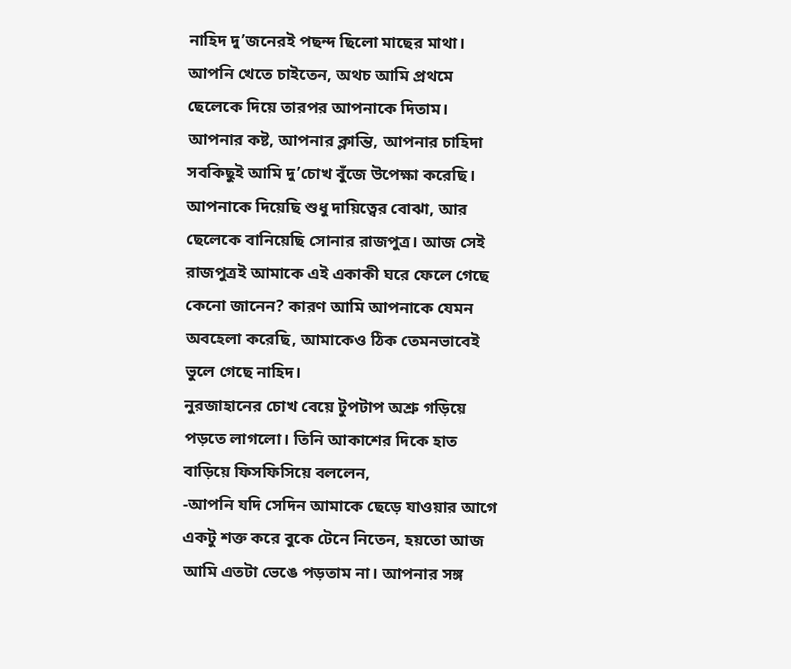নাহিদ দু’জনেরই পছন্দ ছিলো মাছের মাথা। আপনি খেতে চাইতেন, অথচ আমি প্রথমে ছেলেকে দিয়ে তারপর আপনাকে দিতাম। আপনার কষ্ট, আপনার ক্লান্তি, আপনার চাহিদা সবকিছুই আমি দু’চোখ বুঁজে উপেক্ষা করেছি। আপনাকে দিয়েছি শুধু দায়িত্বের বোঝা, আর ছেলেকে বানিয়েছি সোনার রাজপুত্র। আজ সেই রাজপুত্রই আমাকে এই একাকী ঘরে ফেলে গেছে কেনো জানেন? কারণ আমি আপনাকে যেমন অবহেলা করেছি, আমাকেও ঠিক তেমনভাবেই ভুলে গেছে নাহিদ।
নুরজাহানের চোখ বেয়ে টুপটাপ অশ্রু গড়িয়ে পড়তে লাগলো। তিনি আকাশের দিকে হাত বাড়িয়ে ফিসফিসিয়ে বললেন,
-আপনি যদি সেদিন আমাকে ছেড়ে যাওয়ার আগে একটু শক্ত করে বুকে টেনে নিতেন, হয়তো আজ আমি এতটা ভেঙে পড়তাম না। আপনার সঙ্গ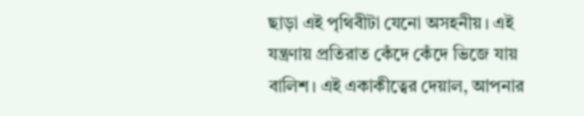ছাড়া এই পৃথিবীটা যেনো অসহনীয়। এই যন্ত্রণায় প্রতিরাত কেঁদে কেঁদে ভিজে যায় বালিশ। এই একাকীত্বের দেয়াল, আপনার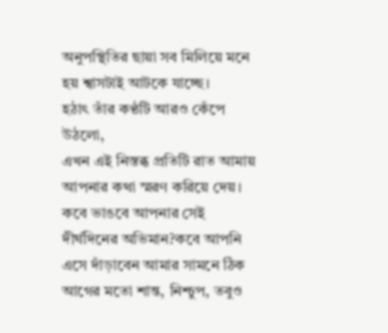অনুপস্থিতির ছায়া সব মিলিয়ে মনে হয় শ্বাসটাই আটকে যাচ্ছে।
হঠাৎ তাঁর কণ্ঠটি আরও কেঁপে উঠলো,
এখন এই নিস্তব্ধ প্রতিটি রাত আমায় আপনার কথা স্মরণ করিয়ে দেয়। কবে ভাঙবে আপনার সেই দীর্ঘদিনের অভিমান?কবে আপনি এসে দাঁড়াবেন আমার সামনে ঠিক আগের মতো শান্ত, নিশ্চুপ, তবুও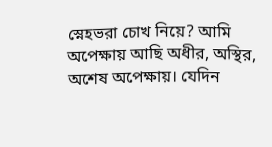স্নেহভরা চোখ নিয়ে? আমি অপেক্ষায় আছি অধীর, অস্থির, অশেষ অপেক্ষায়। যেদিন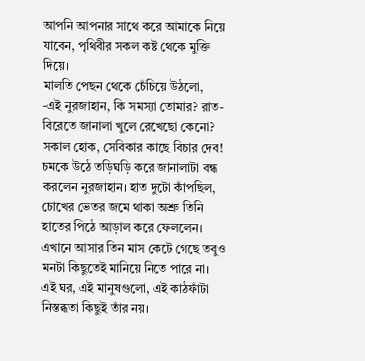আপনি আপনার সাথে করে আমাকে নিয়ে যাবেন, পৃথিবীর সকল কষ্ট থেকে মুক্তি দিয়ে।
মালতি পেছন থেকে চেঁচিয়ে উঠলো,
-এই নুরজাহান, কি সমস্যা তোমার? রাত-বিরেতে জানালা খুলে রেখেছো কেনো? সকাল হোক, সেবিকার কাছে বিচার দেব!
চমকে উঠে তড়িঘড়ি করে জানালাটা বন্ধ করলেন নুরজাহান। হাত দুটো কাঁপছিল, চোখের ভেতর জমে থাকা অশ্রু তিনি হাতের পিঠে আড়াল করে ফেললেন।
এখানে আসার তিন মাস কেটে গেছে তবুও মনটা কিছুতেই মানিয়ে নিতে পারে না। এই ঘর, এই মানুষগুলো, এই কাঠফাঁটা নিস্তব্ধতা কিছুই তাঁর নয়।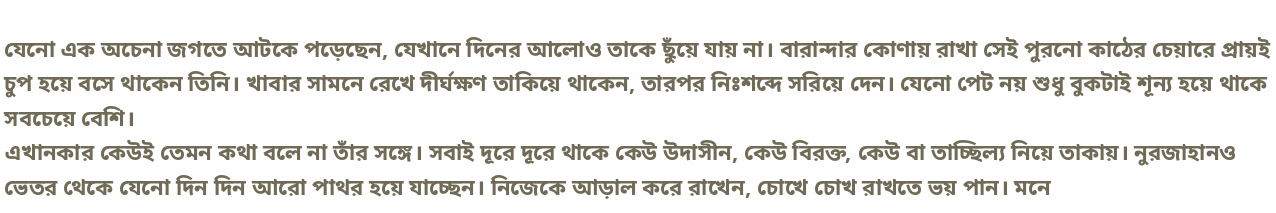যেনো এক অচেনা জগতে আটকে পড়েছেন, যেখানে দিনের আলোও তাকে ছুঁয়ে যায় না। বারান্দার কোণায় রাখা সেই পুরনো কাঠের চেয়ারে প্রায়ই চুপ হয়ে বসে থাকেন তিনি। খাবার সামনে রেখে দীর্ঘক্ষণ তাকিয়ে থাকেন, তারপর নিঃশব্দে সরিয়ে দেন। যেনো পেট নয় শুধু বুকটাই শূন্য হয়ে থাকে সবচেয়ে বেশি।
এখানকার কেউই তেমন কথা বলে না তাঁর সঙ্গে। সবাই দূরে দূরে থাকে কেউ উদাসীন, কেউ বিরক্ত, কেউ বা তাচ্ছিল্য নিয়ে তাকায়। নুরজাহানও ভেতর থেকে যেনো দিন দিন আরো পাথর হয়ে যাচ্ছেন। নিজেকে আড়াল করে রাখেন, চোখে চোখ রাখতে ভয় পান। মনে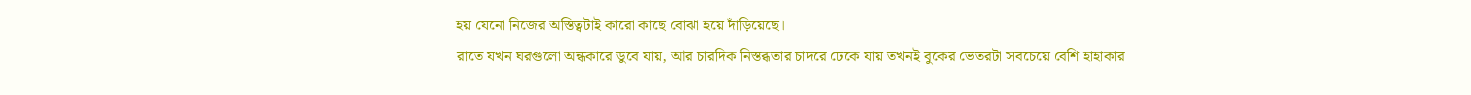হয় যেনো নিজের অস্তিত্বটাই কারো কাছে বোঝা হয়ে দাঁড়িয়েছে।
রাতে যখন ঘরগুলো অন্ধকারে ডুবে যায়, আর চারদিক নিস্তব্ধতার চাদরে ঢেকে যায় তখনই বুকের ভেতরটা সবচেয়ে বেশি হাহাকার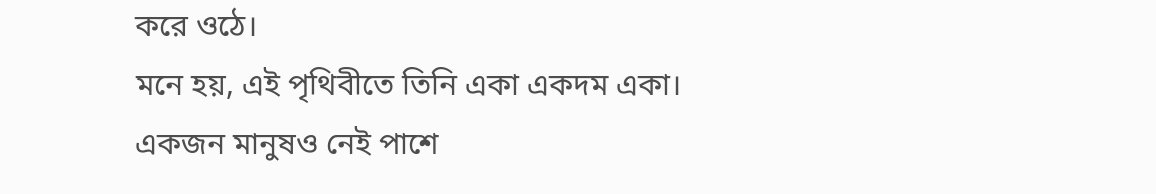করে ওঠে।
মনে হয়, এই পৃথিবীতে তিনি একা একদম একা।
একজন মানুষও নেই পাশে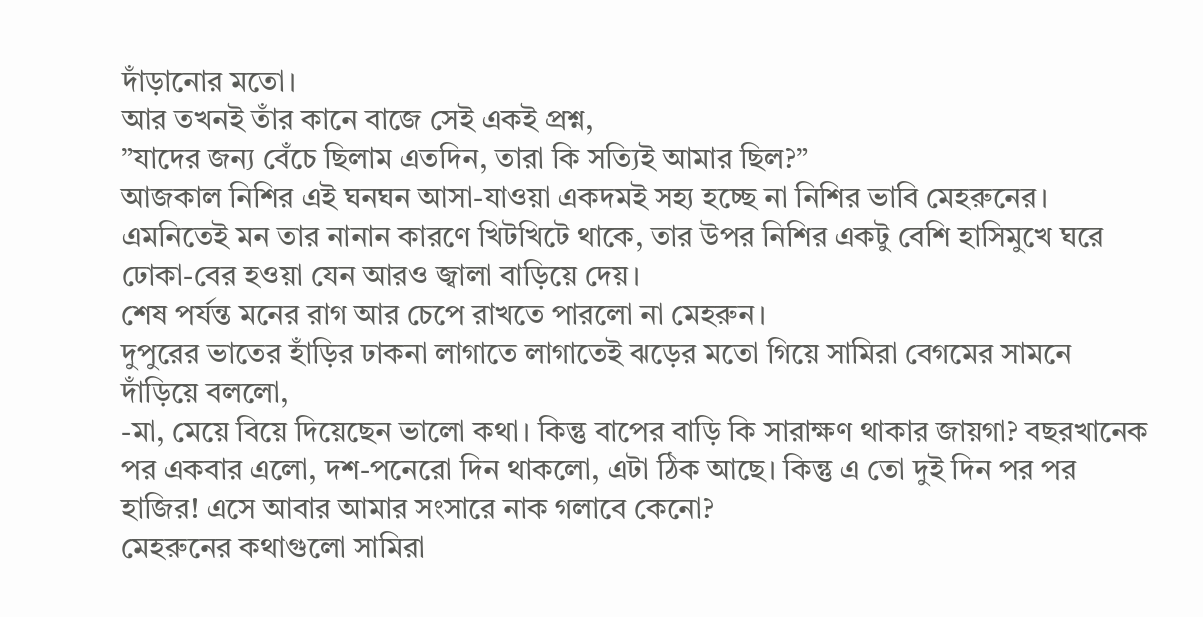দাঁড়ানোর মতো।
আর তখনই তাঁর কানে বাজে সেই একই প্রশ্ন,
”যাদের জন্য বেঁচে ছিলাম এতদিন, তারা কি সত্যিই আমার ছিল?”
আজকাল নিশির এই ঘনঘন আসা-যাওয়া একদমই সহ্য হচ্ছে না নিশির ভাবি মেহরুনের। এমনিতেই মন তার নানান কারণে খিটখিটে থাকে, তার উপর নিশির একটু বেশি হাসিমুখে ঘরে ঢোকা-বের হওয়া যেন আরও জ্বালা বাড়িয়ে দেয়।
শেষ পর্যন্ত মনের রাগ আর চেপে রাখতে পারলো না মেহরুন।
দুপুরের ভাতের হাঁড়ির ঢাকনা লাগাতে লাগাতেই ঝড়ের মতো গিয়ে সামিরা বেগমের সামনে দাঁড়িয়ে বললো,
-মা, মেয়ে বিয়ে দিয়েছেন ভালো কথা। কিন্তু বাপের বাড়ি কি সারাক্ষণ থাকার জায়গা? বছরখানেক পর একবার এলো, দশ-পনেরো দিন থাকলো, এটা ঠিক আছে। কিন্তু এ তো দুই দিন পর পর হাজির! এসে আবার আমার সংসারে নাক গলাবে কেনো?
মেহরুনের কথাগুলো সামিরা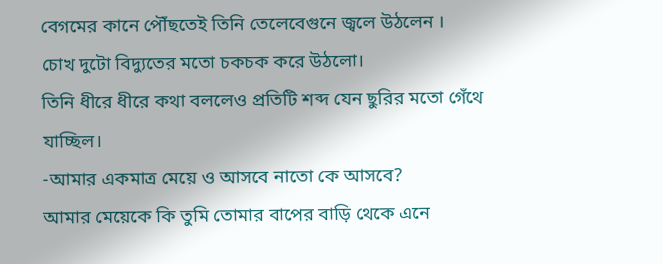বেগমের কানে পৌঁছতেই তিনি তেলেবেগুনে জ্বলে উঠলেন ।
চোখ দুটো বিদ্যুতের মতো চকচক করে উঠলো।
তিনি ধীরে ধীরে কথা বললেও প্রতিটি শব্দ যেন ছুরির মতো গেঁথে যাচ্ছিল।
-আমার একমাত্র মেয়ে ও আসবে নাতো কে আসবে?
আমার মেয়েকে কি তুমি তোমার বাপের বাড়ি থেকে এনে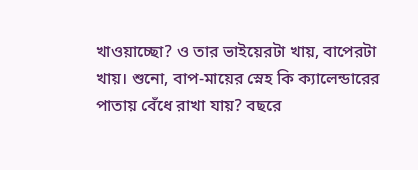খাওয়াচ্ছো? ও তার ভাইয়েরটা খায়, বাপেরটা খায়। শুনো, বাপ-মায়ের স্নেহ কি ক্যালেন্ডারের পাতায় বেঁধে রাখা যায়? বছরে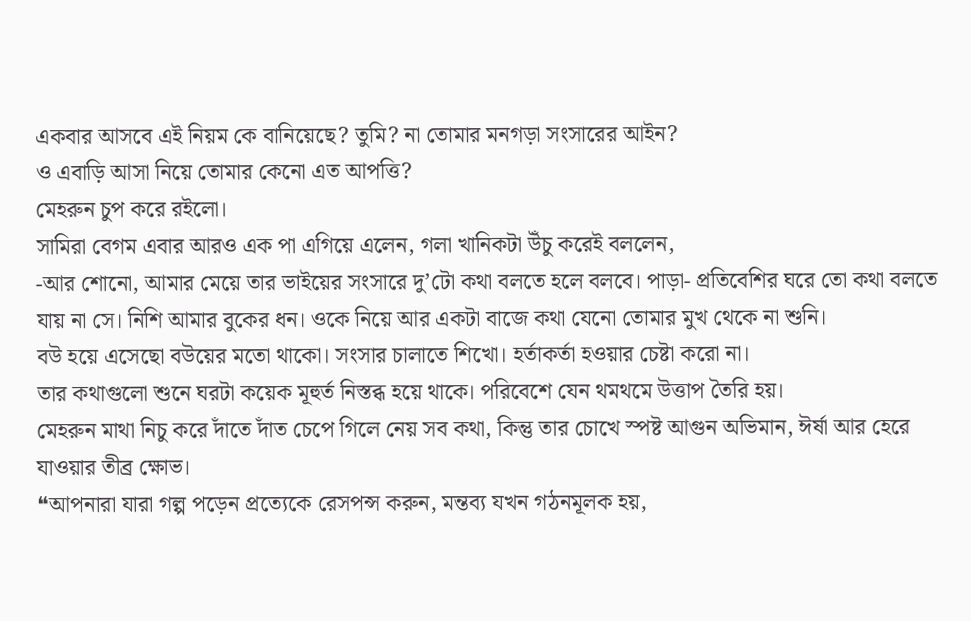একবার আসবে এই নিয়ম কে বানিয়েছে? তুমি? না তোমার মনগড়া সংসারের আইন?
ও এবাড়ি আসা নিয়ে তোমার কেনো এত আপত্তি?
মেহরুন চুপ করে রইলো।
সামিরা বেগম এবার আরও এক পা এগিয়ে এলেন, গলা খানিকটা উঁচু করেই বললেন,
-আর শোনো, আমার মেয়ে তার ভাইয়ের সংসারে দু’টো কথা বলতে হলে বলবে। পাড়া- প্রতিবেশির ঘরে তো কথা বলতে যায় না সে। নিশি আমার বুকের ধন। ওকে নিয়ে আর একটা বাজে কথা যেনো তোমার মুখ থেকে না শুনি।
বউ হয়ে এসেছো বউয়ের মতো থাকো। সংসার চালাতে শিখো। হর্তাকর্তা হওয়ার চেষ্টা করো না।
তার কথাগুলো শুনে ঘরটা কয়েক মূহুর্ত নিস্তব্ধ হয়ে থাকে। পরিবেশে যেন থমথমে উত্তাপ তৈরি হয়।
মেহরুন মাথা নিচু করে দাঁতে দাঁত চেপে গিলে নেয় সব কথা, কিন্তু তার চোখে স্পষ্ট আগুন অভিমান, ঈর্ষা আর হেরে যাওয়ার তীব্র ক্ষোভ।
❝আপনারা যারা গল্প পড়েন প্রত্যেকে রেসপন্স করুন, মন্তব্য যখন গঠনমূলক হয়,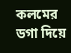কলমের ডগা দিয়ে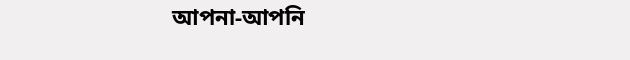আপনা-আপনি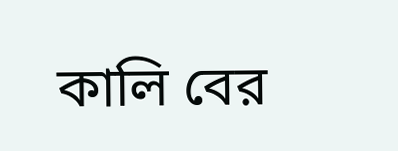কালি বের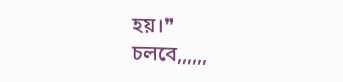হয়।❞
চলবে,,,,,,